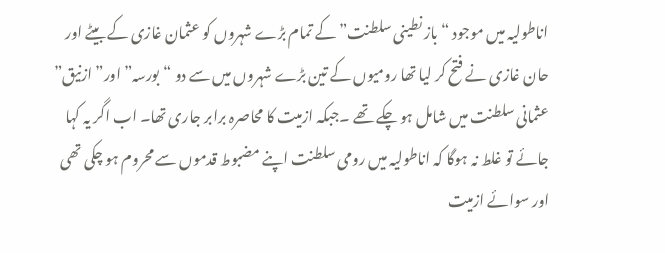اناطولیہ میں موجود “باز نطینی سلطنت” کے تمام بڑے شہروں کو عثمان غازی کے بیٹے اور حان غازی نے فتح کر لیا تھا رومیوں کے تین بڑے شہروں میں سے دو “بورسہ” اور” ازنیق” عثمانی سلطنت میں شامل ہو چکے تھے ۔جبکہ ازمیت کا محاصرہ برابر جاری تھا۔ اب اگر یہ کہا جائے تو غلط نہ ہوگا کہ اناطولیہ میں رومی سلطنت اپنے مضبوط قدموں سے محروم ہو چکی تھی اور سوائے ازمیت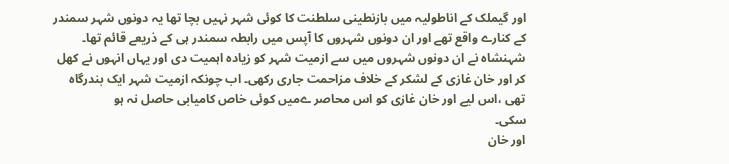اور گیملک کے اناطولیہ میں بازنطینی سلطنت کا کوئی شہر نہیں بچا تھا یہ دونوں شہر سمندر کے کنارے واقع تھے اور ان دونوں شہروں کا آپس میں رابطہ سمندر ہی کے ذریعے قائم تھا۔
شہنشاہ نے ان دونوں شہروں میں سے ازمیت شہر کو زیادہ اہمیت دی اور یہاں انہوں نے کھل کر اور خان غازی کے لشکر کے خلاف مزاحمت جاری رکھی۔ اب چونکہ ازمیت شہر ایک بندرگاہ تھی ،اس لیے اور خان غازی کو اس محاصر ےمیں کوئی خاص کامیابی حاصل نہ ہو
سکی۔
اور خان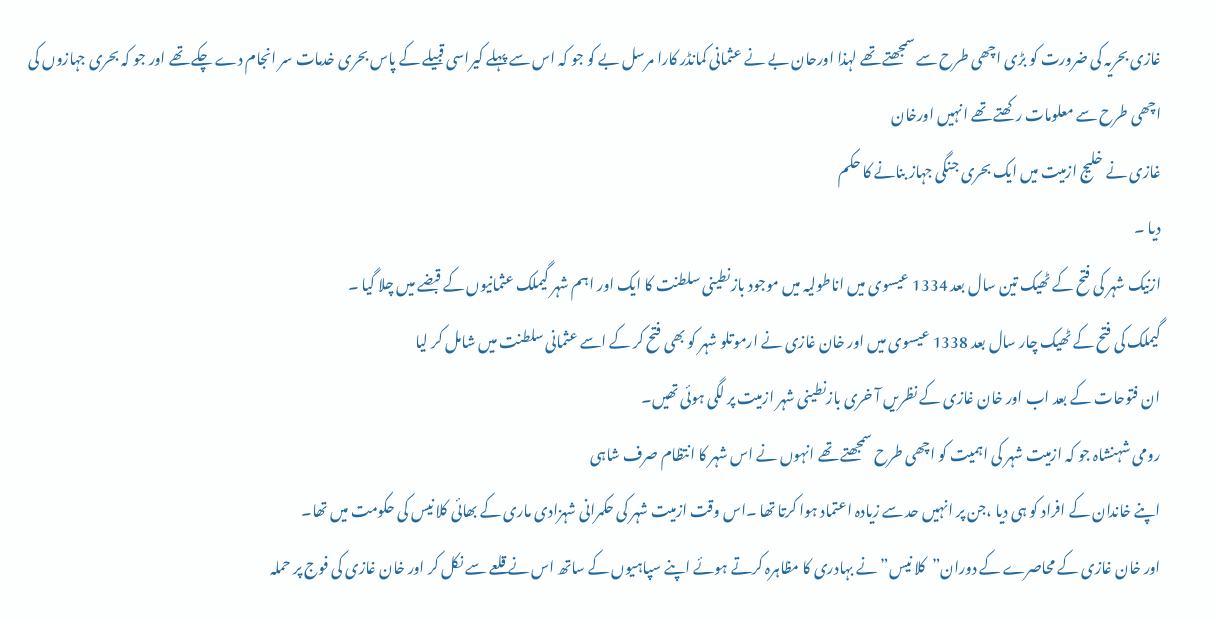غازی بحریہ کی ضرورت کو بڑی اچھی طرح سے سمجھتے تھے لہذا اورحان بے نے عثمانی کمانڈر کارا مرسل بے کو جو کہ اس سے پہلے کیراسی قبیلے کے پاس بحری خدمات سر انجام دے چکے تھے اور جو کہ بحری جہازوں کی اچھی طرح سے معلومات رکھتے تھے انہیں اورخان
غازی نے خلیج ازمیت میں ایک بحری جنگی جہاز بنانے کا حکم
دیا ۔
ازنیک شہر کی فتح کے ٹھیک تین سال بعد 1334 عیسوی میں اناطولیہ میں موجود بازنطینی سلطنت کا ایک اور اہم شہر گیملک عثمانیوں کے قبضے میں چلا گیا ۔
گیملک کی فتح کے ٹھیک چار سال بعد 1338 عیسوی میں اور خان غازی نے ارموتلو شہر کو بھی فتح کر کے اسے عثمانی سلطنت میں شامل کر لیا
ان فتوحات کے بعد اب اور خان غازی کے نظریں آ خری بازنطینی شہر ازمیت پر لگی ہوئی تھیں۔
رومی شہنشاہ جو کہ ازمیت شہر کی اہمیت کو اچھی طرح سمجھتے تھے انہوں نے اس شہر کا انتظام صرف شاہی
اپنے خاندان کے افراد کو ہی دیا ،جن پر انہیں حد سے زیادہ اعتماد ہوا کرتا تھا ۔اس وقت ازمیت شہر کی حکمرانی شہزادی ماری کے بھائی کلا نیس کی حکومت میں تھا۔
اور خان غازی کے محاصرے کے دوران”کلا نیس” نے بہادری کا مظاہرہ کرتے ہوئے اپنے سپاہیوں کے ساتھ اس نے قلعے سے نکل کر اور خان غازی کی فوج پر حملہ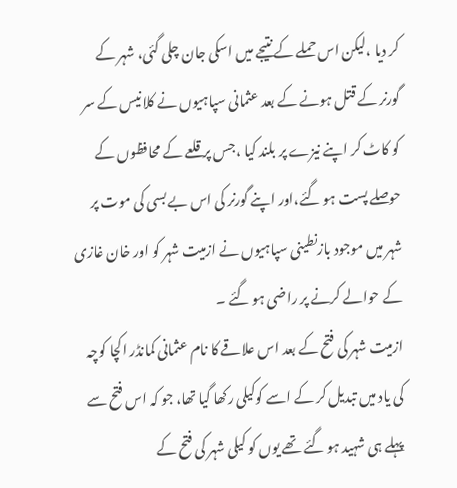کر دیا ،لیکن اس حملے کے نتیجے میں اسکی جان چلی گئی، شہر کے گورنر کے قتل ہونے کے بعد عثمانی سپاہیوں نے کلا نیس کے سر کو کاٹ کر اپنے نیزے پر بلند کیا ،جس پر قلعے کے محافظوں کے حوصلے پست ہو گئے،اور اپنے گورنر کی اس بے بسی کی موت پر شہر میں موجود بازنطینی سپاہیوں نے ازمیت شہر کو اور خان غازی کے حوالے کرنے پر راضی ہو گئے ۔
ازمیت شہر کی فتح کے بعد اس علاقے کا نام عثمانی کمانڈر اکچا کوچہ کی یاد میں تبدیل کر کے اسے کوکیلی رکھا گیا تھا، جو کہ اس فتح سے پہلے ہی شہید ہو گئے تھے یوں کو کیلی شہر کی فتح کے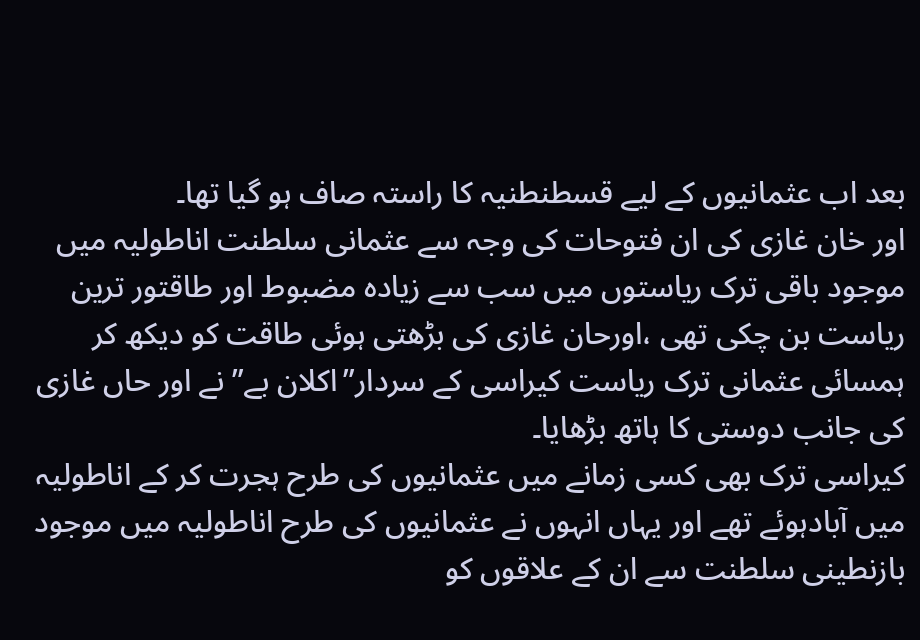بعد اب عثمانیوں کے لیے قسطنطنیہ کا راستہ صاف ہو گیا تھا۔
اور خان غازی کی ان فتوحات کی وجہ سے عثمانی سلطنت اناطولیہ میں موجود باقی ترک ریاستوں میں سب سے زیادہ مضبوط اور طاقتور ترین ریاست بن چکی تھی ،اورحان غازی کی بڑھتی ہوئی طاقت کو دیکھ کر ہمسائی عثمانی ترک ریاست کیراسی کے سردار”اکلان بے” نے اور حاں غازی کی جانب دوستی کا ہاتھ بڑھایا۔
کیراسی ترک بھی کسی زمانے میں عثمانیوں کی طرح ہجرت کر کے اناطولیہ میں آبادہوئے تھے اور یہاں انہوں نے عثمانیوں کی طرح اناطولیہ میں موجود بازنطینی سلطنت سے ان کے علاقوں کو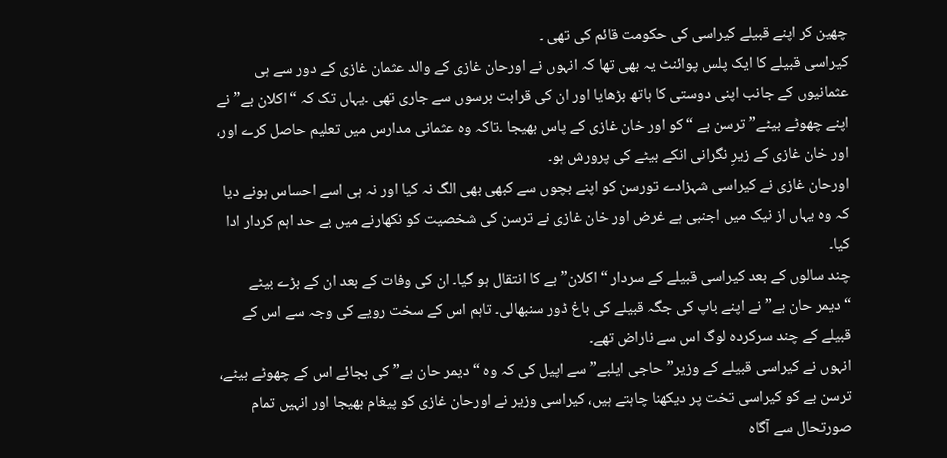چھین کر اپنے قبیلے کیراسی کی حکومت قائم کی تھی ۔
کیراسی قبیلے کا ایک پلس پوائنٹ یہ بھی تھا کہ انہوں نے اورحان غازی کے والد عثمان غازی کے دور سے ہی عثمانیوں کے جانب اپنی دوستی کا ہاتھ بڑھایا اور ان کی قرابت برسوں سے جاری تھی ۔یہاں تک کہ “اکلان بے” نے اپنے چھوٹے بیٹے” ترسن بے “کو اور خان غازی کے پاس بھیجا ۔تاکہ وہ عثمانی مدارس میں تعلیم حاصل کرے اور، اور خان غازی کے زیرِ نگرانی انکے بیٹے کی پرورش ہو۔
اورحان غازی نے کیراسی شہزادے تورسن کو اپنے بچوں سے کبھی بھی الگ نہ کیا اور نہ ہی اسے احساس ہونے دیا کہ وہ یہاں از نیک میں اجنبی ہے غرض اور خان غازی نے ترسن کی شخصیت کو نکھارنے میں بے حد اہم کردار ادا کیا۔
چند سالوں کے بعد کیراسی قبیلے کے سردار “اکلان” بے کا انتقال ہو گیا۔ ان کی وفات کے بعد ان کے بڑے بیٹے “دیمر حان بے” نے اپنے باپ کی جگہ قبیلے کی باغ ڈور سنبھالی۔ تاہم اس کے سخت رویے کی وجہ سے اس کے قبیلے کے چند سرکردہ لوگ اس سے ناراض تھے۔
انہوں نے کیراسی قبیلے کے وزیر” حاجی ایلبے” سے اپیل کی کہ وہ “دیمر حان بے” کی بجائے اس کے چھوٹے بیٹے، ترسن بے کو کیراسی تخت پر دیکھنا چاہتے ہیں، کیراسی وزیر نے اورحان غازی کو پیغام بھیجا اور انہیں تمام صورتحال سے آگاہ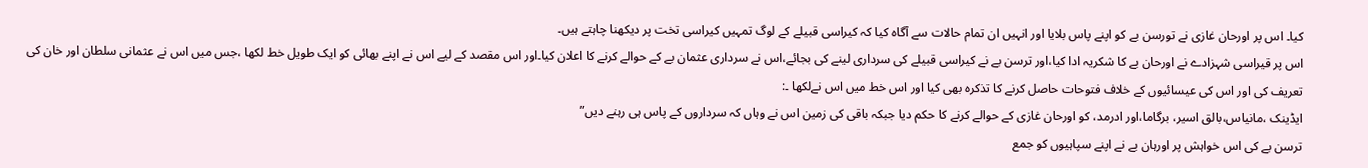کیا۔ اس پر اورحان غازی نے تورسن بے کو اپنے پاس بلایا اور انہیں ان تمام حالات سے آگاہ کیا کہ کیراسی قبیلے کے لوگ تمہیں کیراسی تخت پر دیکھنا چاہتے ہیں۔
اس پر قیراسی شہزادے نے اورحان بے کا شکریہ ادا کیا،اور ترسن بے نے کیراسی قبیلے کی سرداری لینے کی بجائے،اس نے سرداری عثمان بے کے حوالے کرنے کا اعلان کیا۔اور اس مقصد کے لیے اس نے اپنے بھائی کو ایک طویل خط لکھا ،جس میں اس نے عثمانی سلطان اور خان کی تعریف کی اور اس کی عیسائیوں کے خلاف فتوحات حاصل کرنے کا تذکرہ بھی کیا اور اس خط میں اس نےلکھا ۔:
ایڈینک ،مانیاس،بالق اسیر، برگاما،اور ادرمد، کو اورحان غازی کے حوالے کرنے کا حکم دیا جبکہ باقی کی زمین اس نے وہاں کہ سرداروں کے پاس ہی رہنے دیں”
ترسن بے کی اس خواہش پر اورہان بے نے اپنے سپاہیوں کو جمع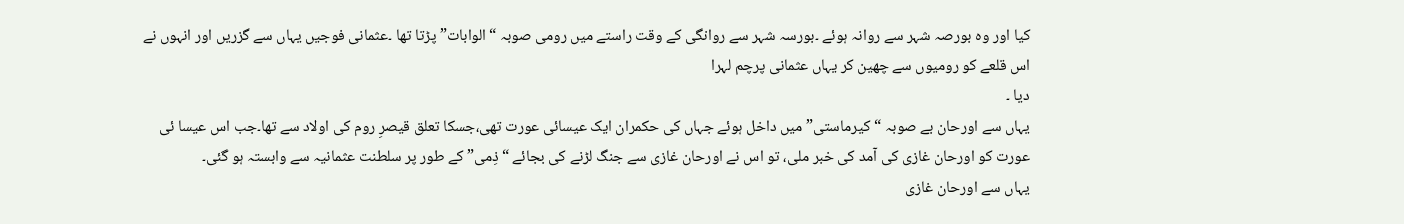کیا اور وہ بورصہ شہر سے روانہ ہوئے ۔بورسہ شہر سے روانگی کے وقت راستے میں رومی صوبہ “الوابات” پڑتا تھا ۔عثمانی فوجیں یہاں سے گزریں اور انہوں نے اس قلعے کو رومیوں سے چھین کر یہاں عثمانی پرچم لہرا
دیا ۔
یہاں سے اورحان بے صوبہ “کیرماستی” میں داخل ہوئے جہاں کی حکمران ایک عیسائی عورت تھی،جسکا تعلق قیصرِ روم کی اولاد سے تھا۔جب اس عیسا ئی عورت کو اورحان غازی کی آمد کی خبر ملی، تو اس نے اورحان غازی سے جنگ لڑنے کی بجائے “ذِمی” کے طور پر سلطنت عثمانیہ سے وابستہ ہو گئی۔
یہاں سے اورحان غازی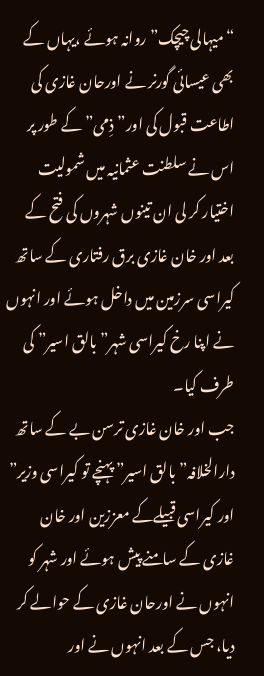“میہالی چیچک” روانہ ہوئے ،یہاں کے بھی عیسائی گورنر نے اورحان غازی کی اطاعت قبول کی اور”ذِمی” کے طور پر اس نے سلطنت عثمانیہ میں شمولیت اختیار کر لی ان تینوں شہروں کی فتح کے بعد اور خان غازی برق رفتاری کے ساتھ کیراسی سرزمین میں داخل ہوئے اور انہوں نے اپنا رخ کیراسی شہر”بالق اسیر” کی طرف کیا۔
جب اور خان غازی ترسن بے کے ساتھ دارالخلافہ”بالق اسیر” پہنچے تو کیراسی وزیر” اور کیراسی قبیلےکے معززین اور خان غازی کے سامنے پیش ہوئے اور شہر کو انہوں نے اورحان غازی کے حوالے کر دیا، جس کے بعد انہوں نے اور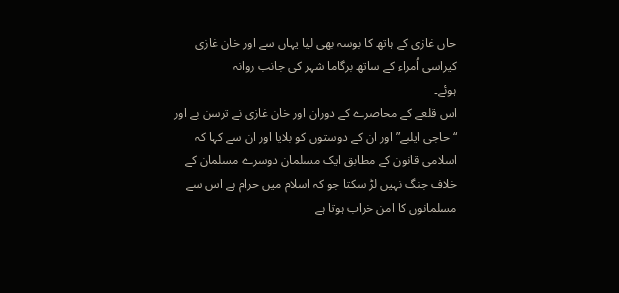حاں غازی کے ہاتھ کا بوسہ بھی لیا یہاں سے اور خان غازی کیراسی اُمراء کے ساتھ برگاما شہر کی جانب روانہ
ہوئے۔
اس قلعے کے محاصرے کے دوران اور خان غازی نے ترسن بے اور “حاجی ایلبے” اور ان کے دوستوں کو بلایا اور ان سے کہا کہ اسلامی قانون کے مطابق ایک مسلمان دوسرے مسلمان کے خلاف جنگ نہیں لڑ سکتا جو کہ اسلام میں حرام ہے اس سے مسلمانوں کا امن خراب ہوتا ہے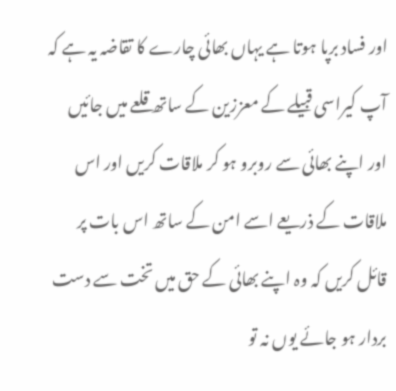اور فساد برپا ہوتا ہے یہاں بھائی چارے کا تقاضہ یہ ہے کہ آپ کیراسی قبیلے کے معززین کے ساتھ قلعے میں جائیں اور اپنے بھائی سے روبرو ہو کر ملاقات کریں اور اس ملاقات کے ذریعے اسے امن کے ساتھ اس بات پر قائل کریں کہ وہ اپنے بھائی کے حق میں تخت سے دست بردار ہو جائے یوں نہ تو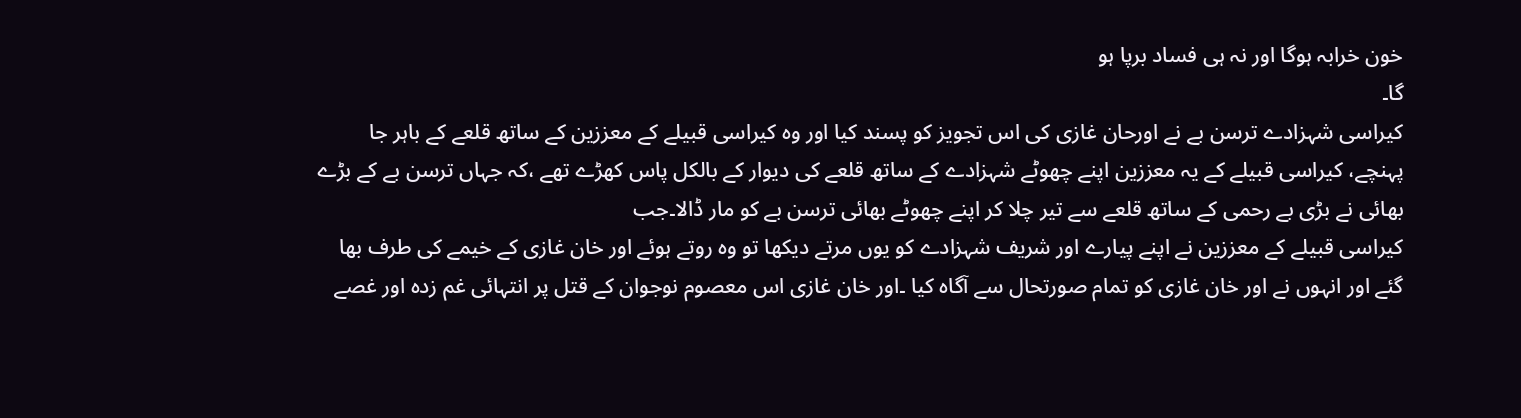خون خرابہ ہوگا اور نہ ہی فساد برپا ہو
گا۔
کیراسی شہزادے ترسن بے نے اورحان غازی کی اس تجویز کو پسند کیا اور وہ کیراسی قبیلے کے معززین کے ساتھ قلعے کے باہر جا پہنچے، کیراسی قبیلے کے یہ معززین اپنے چھوٹے شہزادے کے ساتھ قلعے کی دیوار کے بالکل پاس کھڑے تھے ،کہ جہاں ترسن بے کے بڑے بھائی نے بڑی بے رحمی کے ساتھ قلعے سے تیر چلا کر اپنے چھوٹے بھائی ترسن بے کو مار ڈالا۔جب
کیراسی قبیلے کے معززین نے اپنے پیارے اور شریف شہزادے کو یوں مرتے دیکھا تو وہ روتے ہوئے اور خان غازی کے خیمے کی طرف بھا گئے اور انہوں نے اور خان غازی کو تمام صورتحال سے آگاہ کیا ۔اور خان غازی اس معصوم نوجوان کے قتل پر انتہائی غم زدہ اور غصے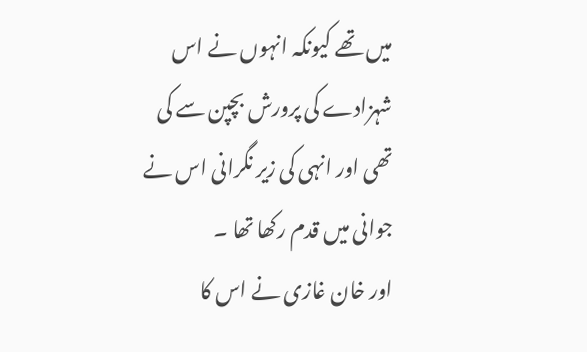میں تھے کیونکہ انہوں نے اس شہزادے کی پرورش بچپن سے کی تھی اور انہی کی زیر نگرانی اس نے جوانی میں قدم رکھا تھا ۔
اور خان غازی نے اس کا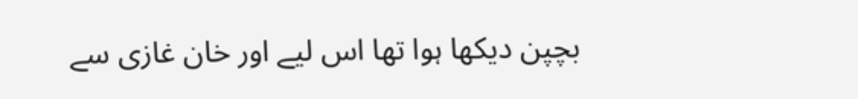بچپن دیکھا ہوا تھا اس لیے اور خان غازی سے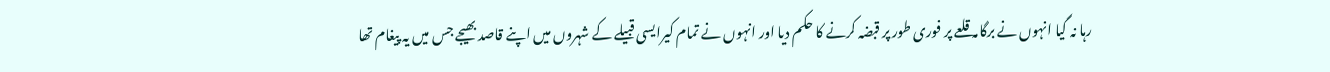رہا نہ گیا انہوں نے برگامہ قلعے پر فوری طور پر قبضہ کرنے کا حکم دیا اور انہوں نے تمام کیرایسی قبیلے کے شہروں میں اپنے قاصد بھیجے جس میں یہ پیغام تھا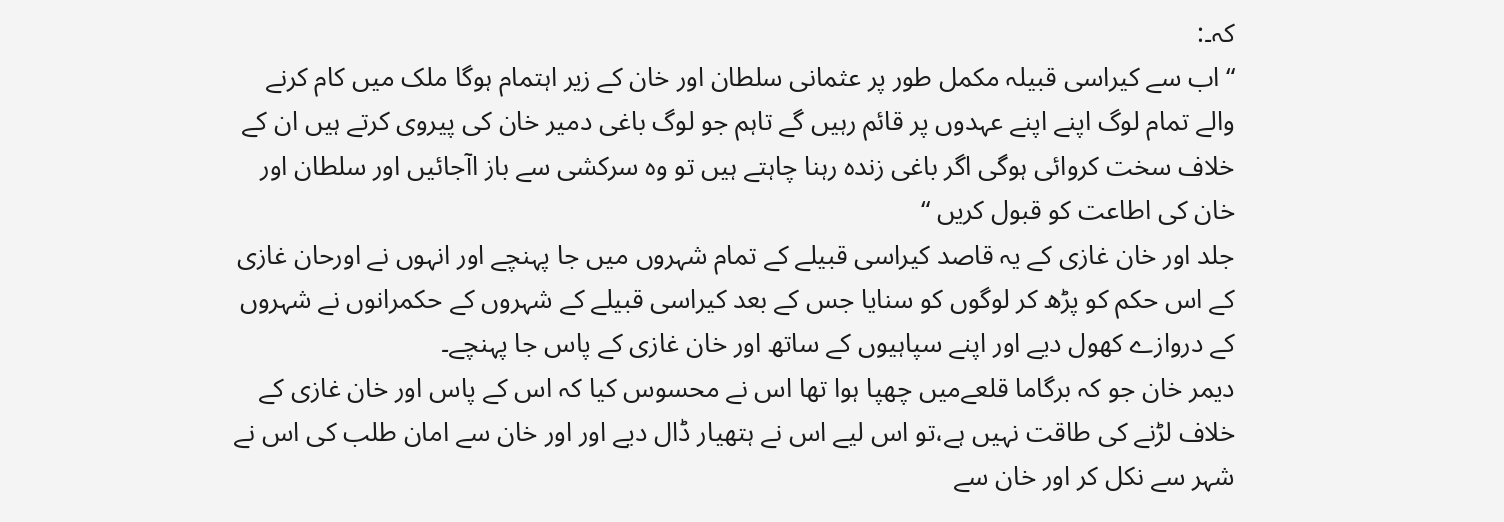کہ۔:
“اب سے کیراسی قبیلہ مکمل طور پر عثمانی سلطان اور خان کے زیر اہتمام ہوگا ملک میں کام کرنے والے تمام لوگ اپنے اپنے عہدوں پر قائم رہیں گے تاہم جو لوگ باغی دمیر خان کی پیروی کرتے ہیں ان کے خلاف سخت کروائی ہوگی اگر باغی زندہ رہنا چاہتے ہیں تو وہ سرکشی سے باز اآجائیں اور سلطان اور خان کی اطاعت کو قبول کریں “
جلد اور خان غازی کے یہ قاصد کیراسی قبیلے کے تمام شہروں میں جا پہنچے اور انہوں نے اورحان غازی کے اس حکم کو پڑھ کر لوگوں کو سنایا جس کے بعد کیراسی قبیلے کے شہروں کے حکمرانوں نے شہروں کے دروازے کھول دیے اور اپنے سپاہیوں کے ساتھ اور خان غازی کے پاس جا پہنچے۔
دیمر خان جو کہ برگاما قلعےمیں چھپا ہوا تھا اس نے محسوس کیا کہ اس کے پاس اور خان غازی کے خلاف لڑنے کی طاقت نہیں ہے،تو اس لیے اس نے ہتھیار ڈال دیے اور اور خان سے امان طلب کی اس نے شہر سے نکل کر اور خان سے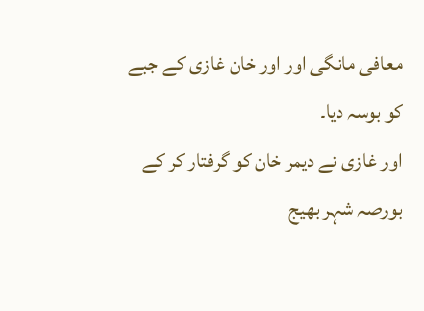معافی مانگی اور اور خان غازی کے جبے کو بوسہ دیا۔
اور غازی نے دیمر خان کو گرفتار کر کے بورصہ شہر بھیج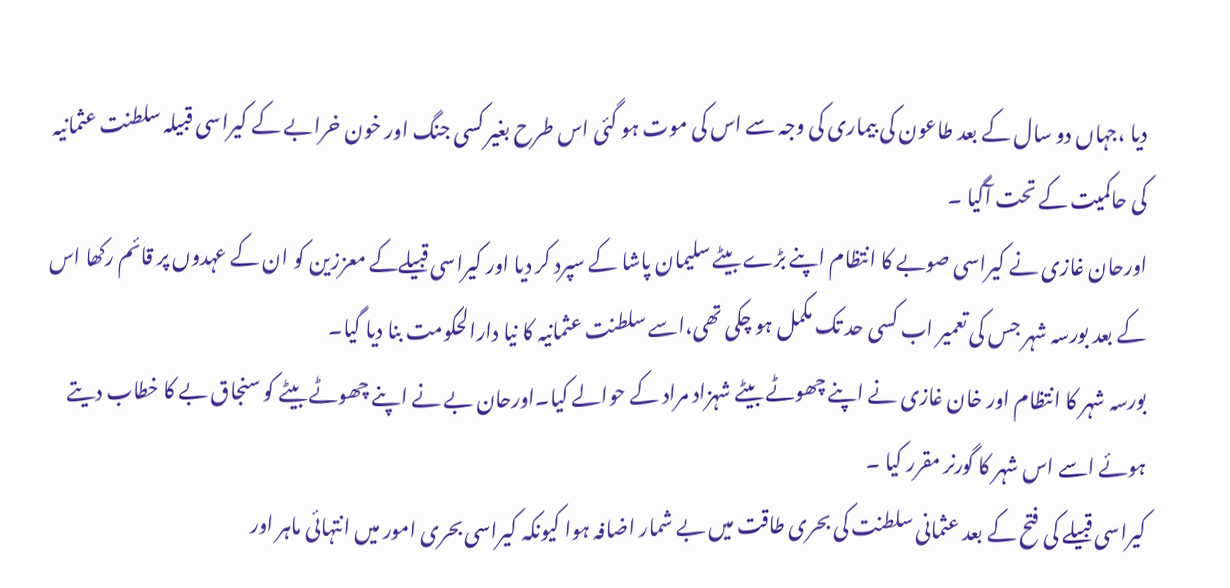دیا ،جہاں دو سال کے بعد طاعون کی بیماری کی وجہ سے اس کی موت ہو گئی اس طرح بغیر کسی جنگ اور خون خرابے کے کیراسی قبیلہ سلطنت عثمانیہ کی حاکمیت کے تحت آگیا ۔
اورحان غازی نے کیراسی صوبے کا انتظام اپنے بڑے بیٹے سلیمان پاشا کے سپرد کر دیا اور کیراسی قبیلےکے معززین کو ان کے عہدوں پر قائم رکھا اس کے بعد بورسہ شہر جس کی تعمیر اب کسی حد تک مکمل ہو چکی تھی،اسے سلطنت عثمانیہ کا نیا دارالحکومت بنا دیا گیا۔
بورسہ شہر کا انتظام اور خان غازی نے اپنے چھوٹے بیٹے شہزاد مراد کے حوالے کیا۔اورحان بے نے اپنے چھوٹے بیٹے کو سنجاق بے کا خطاب دیتے ہوئے اسے اس شہر کا گورنر مقرر کیا ۔
کیراسی قبیلے کی فتح کے بعد عثمانی سلطنت کی بحری طاقت میں بے شمار اضافہ ہوا کیونکہ کیراسی بحری امور میں انتہائی ماہر اور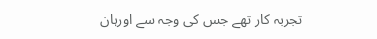تجربہ کار تھے جس کی وجہ سے اورہان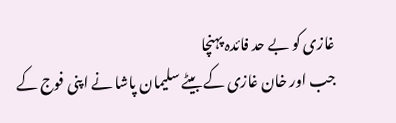غازی کو بے حد فائدہ پہنچا
جب اور خان غازی کے بیٹے سلیمان پاشا نے اپنی فوج کے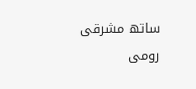ساتھ مشرقی رومی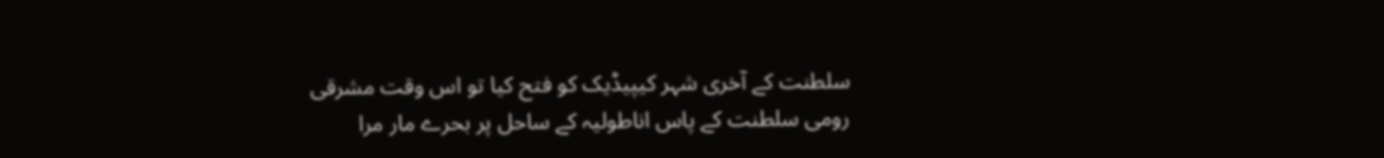سلطنت کے آخری شہر کیپیڈیک کو فتح کیا تو اس وقت مشرقی رومی سلطنت کے پاس اناطولیہ کے ساحل پر بحرے مار مرا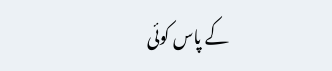کے پاس کوئی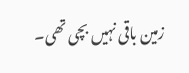زمین باقی نہیں بچی تھی۔